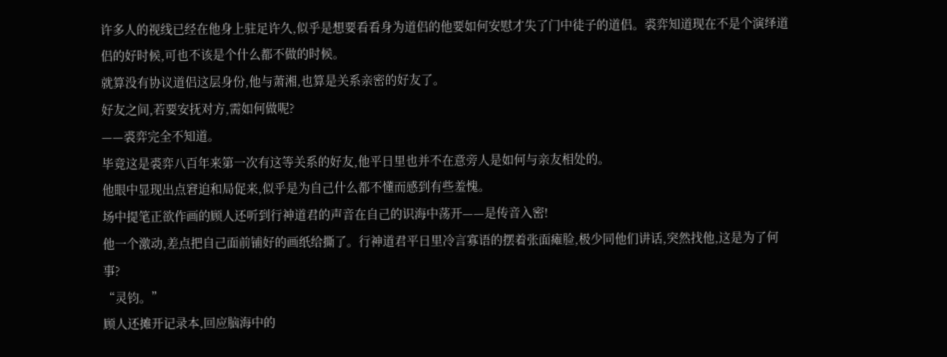许多人的视线已经在他身上驻足许久,似乎是想要看看身为道侣的他要如何安慰才失了门中徒子的道侣。裘弈知道现在不是个演绎道侣的好时候,可也不该是个什么都不做的时候。
就算没有协议道侣这层身份,他与萧湘,也算是关系亲密的好友了。
好友之间,若要安抚对方,需如何做呢?
——裘弈完全不知道。
毕竟这是裘弈八百年来第一次有这等关系的好友,他平日里也并不在意旁人是如何与亲友相处的。
他眼中显现出点窘迫和局促来,似乎是为自己什么都不懂而感到有些羞愧。
场中提笔正欲作画的顾人还听到行神道君的声音在自己的识海中荡开——是传音入密!
他一个激动,差点把自己面前铺好的画纸给撕了。行神道君平日里冷言寡语的摆着张面瘫脸,极少同他们讲话,突然找他,这是为了何事?
“灵钧。”
顾人还摊开记录本,回应脑海中的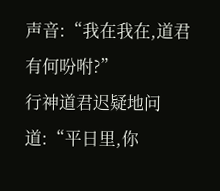声音:“我在我在,道君有何吩咐?”
行神道君迟疑地问道:“平日里,你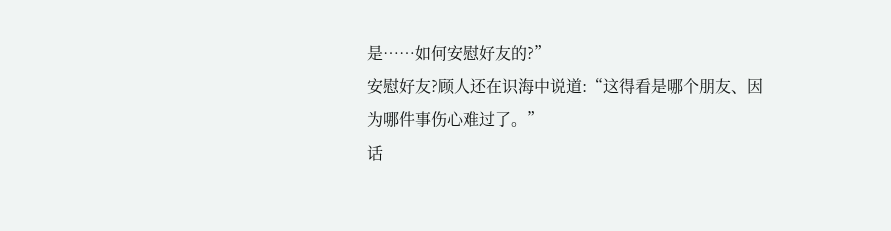是……如何安慰好友的?”
安慰好友?顾人还在识海中说道:“这得看是哪个朋友、因为哪件事伤心难过了。”
话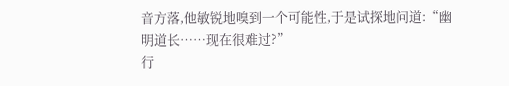音方落,他敏锐地嗅到一个可能性,于是试探地问道:“幽明道长……现在很难过?”
行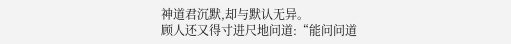神道君沉默,却与默认无异。
顾人还又得寸进尺地问道:“能问问道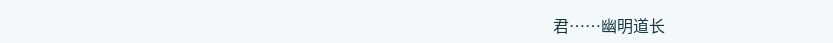君……幽明道长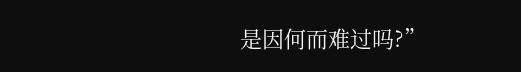是因何而难过吗?”